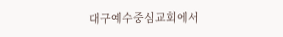대구예수중심교회에서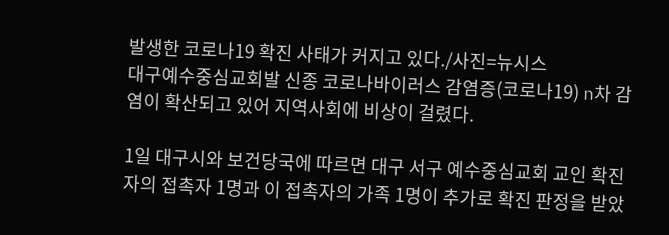발생한 코로나19 확진 사태가 커지고 있다./사진=뉴시스
대구예수중심교회발 신종 코로나바이러스 감염증(코로나19) n차 감염이 확산되고 있어 지역사회에 비상이 걸렸다.

1일 대구시와 보건당국에 따르면 대구 서구 예수중심교회 교인 확진자의 접촉자 1명과 이 접촉자의 가족 1명이 추가로 확진 판정을 받았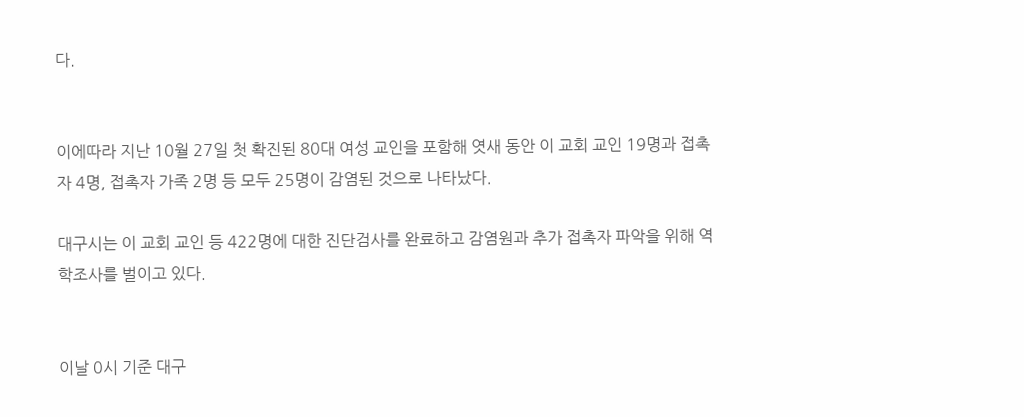다.


이에따라 지난 10월 27일 첫 확진된 80대 여성 교인을 포함해 엿새 동안 이 교회 교인 19명과 접촉자 4명, 접촉자 가족 2명 등 모두 25명이 감염된 것으로 나타났다.

대구시는 이 교회 교인 등 422명에 대한 진단검사를 완료하고 감염원과 추가 접촉자 파악을 위해 역학조사를 벌이고 있다.


이날 0시 기준 대구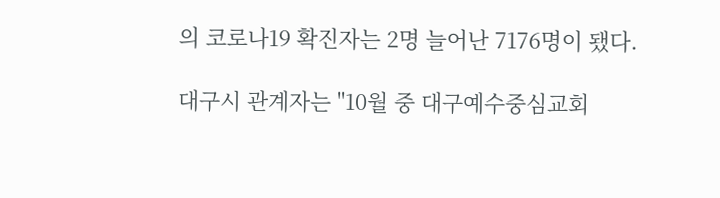의 코로나19 확진자는 2명 늘어난 7176명이 됐다.

대구시 관계자는 "10월 중 대구예수중심교회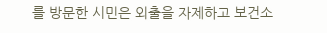를 방문한 시민은 외출을 자제하고 보건소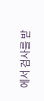에서 검사를 받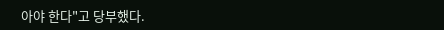아야 한다"고 당부했다.